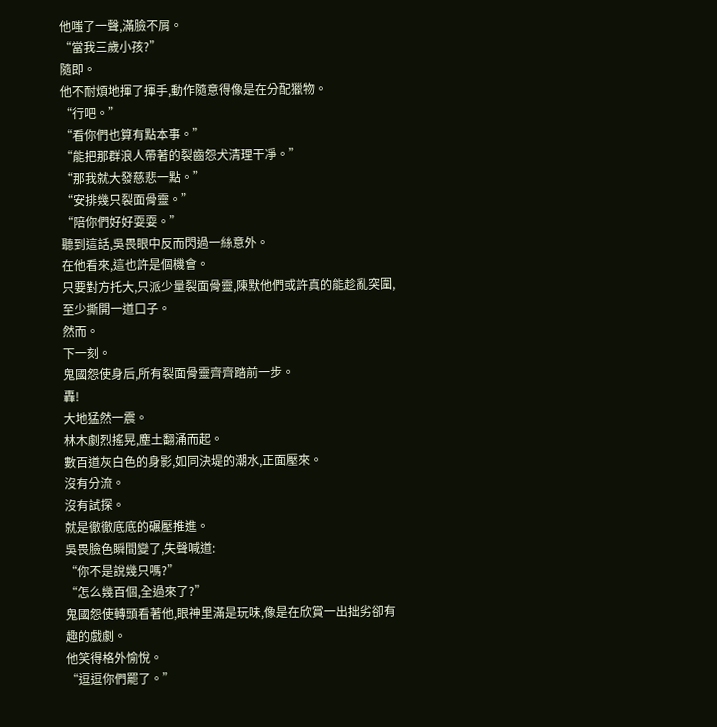他嗤了一聲,滿臉不屑。
“當我三歲小孩?”
隨即。
他不耐煩地揮了揮手,動作隨意得像是在分配獵物。
“行吧。”
“看你們也算有點本事。”
“能把那群浪人帶著的裂齒怨犬清理干凈。”
“那我就大發慈悲一點。”
“安排幾只裂面骨靈。”
“陪你們好好耍耍。”
聽到這話,吳畏眼中反而閃過一絲意外。
在他看來,這也許是個機會。
只要對方托大,只派少量裂面骨靈,陳默他們或許真的能趁亂突圍,至少撕開一道口子。
然而。
下一刻。
鬼國怨使身后,所有裂面骨靈齊齊踏前一步。
轟!
大地猛然一震。
林木劇烈搖晃,塵土翻涌而起。
數百道灰白色的身影,如同決堤的潮水,正面壓來。
沒有分流。
沒有試探。
就是徹徹底底的碾壓推進。
吳畏臉色瞬間變了,失聲喊道:
“你不是說幾只嗎?”
“怎么幾百個,全過來了?”
鬼國怨使轉頭看著他,眼神里滿是玩味,像是在欣賞一出拙劣卻有趣的戲劇。
他笑得格外愉悅。
“逗逗你們罷了。”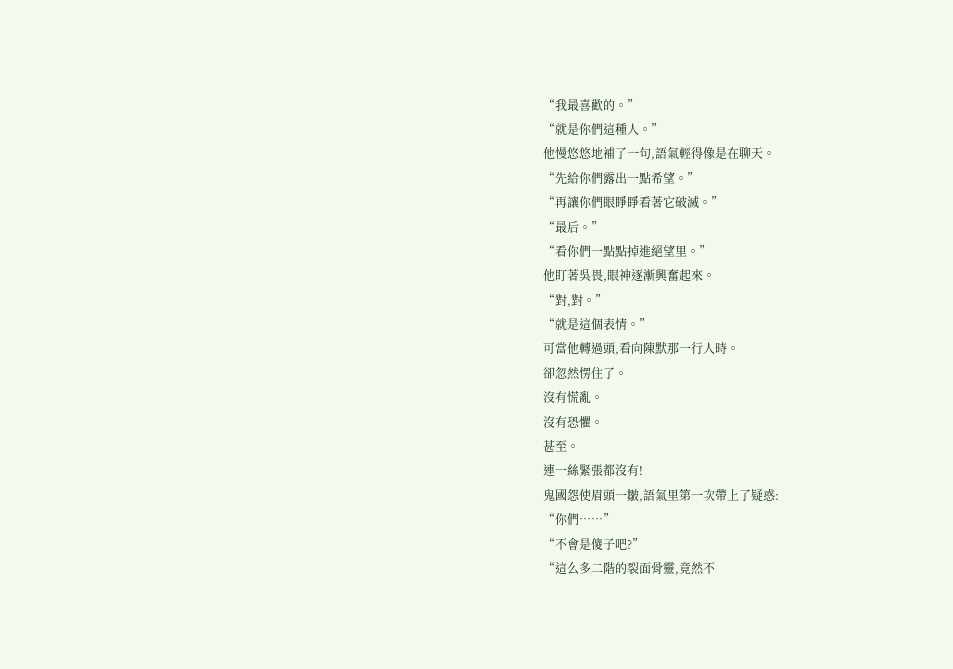“我最喜歡的。”
“就是你們這種人。”
他慢悠悠地補了一句,語氣輕得像是在聊天。
“先給你們露出一點希望。”
“再讓你們眼睜睜看著它破滅。”
“最后。”
“看你們一點點掉進絕望里。”
他盯著吳畏,眼神逐漸興奮起來。
“對,對。”
“就是這個表情。”
可當他轉過頭,看向陳默那一行人時。
卻忽然愣住了。
沒有慌亂。
沒有恐懼。
甚至。
連一絲緊張都沒有!
鬼國怨使眉頭一皺,語氣里第一次帶上了疑惑:
“你們……”
“不會是傻子吧?”
“這么多二階的裂面骨靈,竟然不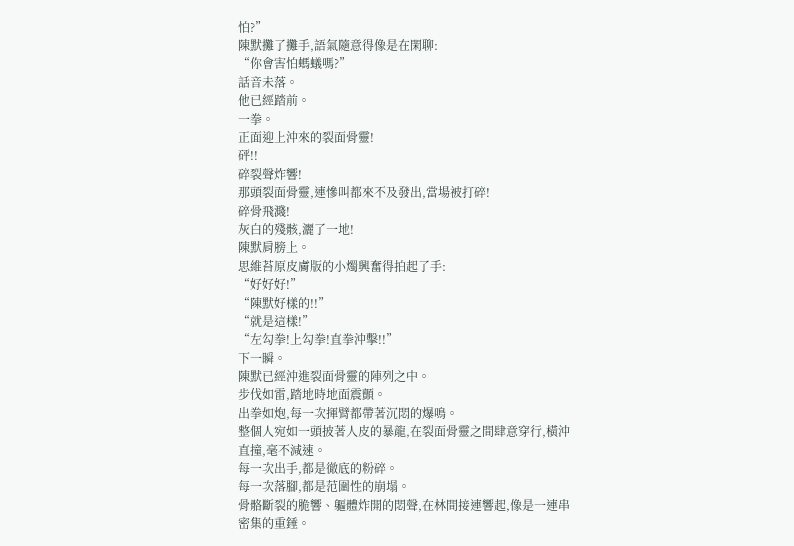怕?”
陳默攤了攤手,語氣隨意得像是在閑聊:
“你會害怕螞蟻嗎?”
話音未落。
他已經踏前。
一拳。
正面迎上沖來的裂面骨靈!
砰!!
碎裂聲炸響!
那頭裂面骨靈,連慘叫都來不及發出,當場被打碎!
碎骨飛濺!
灰白的殘骸,灑了一地!
陳默肩膀上。
思維苔原皮膚版的小燭興奮得拍起了手:
“好好好!”
“陳默好樣的!!”
“就是這樣!”
“左勾拳!上勾拳!直拳沖擊!!”
下一瞬。
陳默已經沖進裂面骨靈的陣列之中。
步伐如雷,踏地時地面震顫。
出拳如炮,每一次揮臂都帶著沉悶的爆鳴。
整個人宛如一頭披著人皮的暴龍,在裂面骨靈之間肆意穿行,橫沖直撞,毫不減速。
每一次出手,都是徹底的粉碎。
每一次落腳,都是范圍性的崩塌。
骨骼斷裂的脆響、軀體炸開的悶聲,在林間接連響起,像是一連串密集的重錘。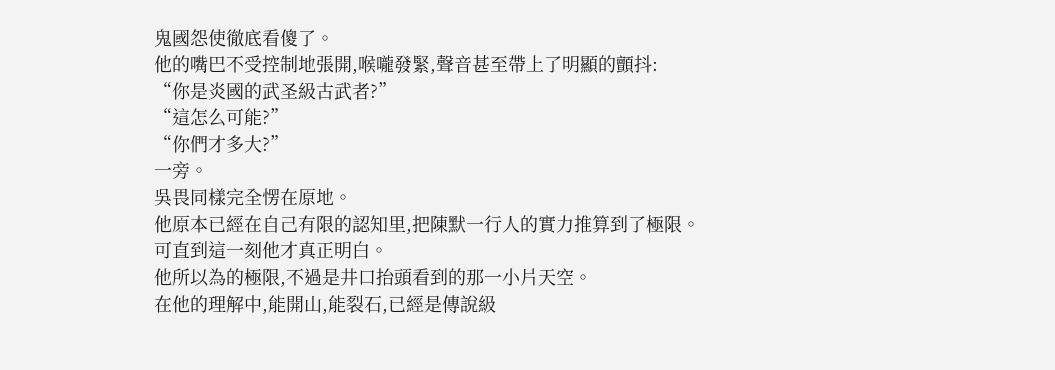鬼國怨使徹底看傻了。
他的嘴巴不受控制地張開,喉嚨發緊,聲音甚至帶上了明顯的顫抖:
“你是炎國的武圣級古武者?”
“這怎么可能?”
“你們才多大?”
一旁。
吳畏同樣完全愣在原地。
他原本已經在自己有限的認知里,把陳默一行人的實力推算到了極限。
可直到這一刻他才真正明白。
他所以為的極限,不過是井口抬頭看到的那一小片天空。
在他的理解中,能開山,能裂石,已經是傳說級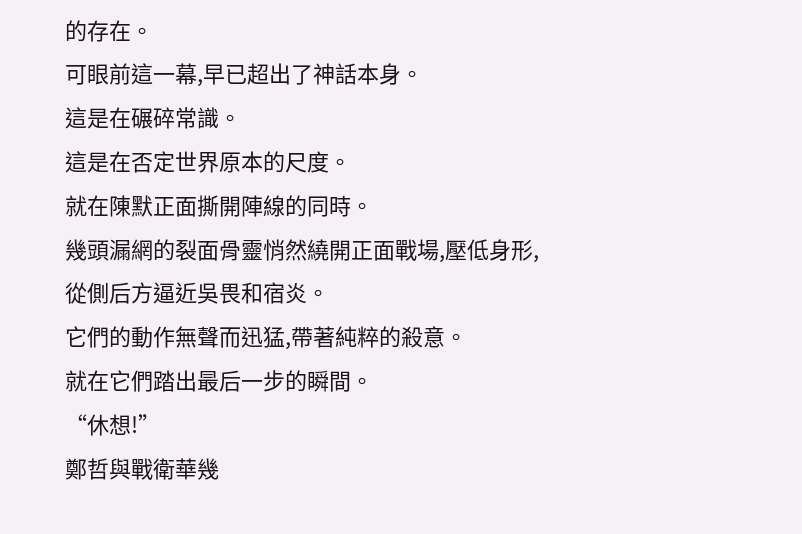的存在。
可眼前這一幕,早已超出了神話本身。
這是在碾碎常識。
這是在否定世界原本的尺度。
就在陳默正面撕開陣線的同時。
幾頭漏網的裂面骨靈悄然繞開正面戰場,壓低身形,從側后方逼近吳畏和宿炎。
它們的動作無聲而迅猛,帶著純粹的殺意。
就在它們踏出最后一步的瞬間。
“休想!”
鄭哲與戰衛華幾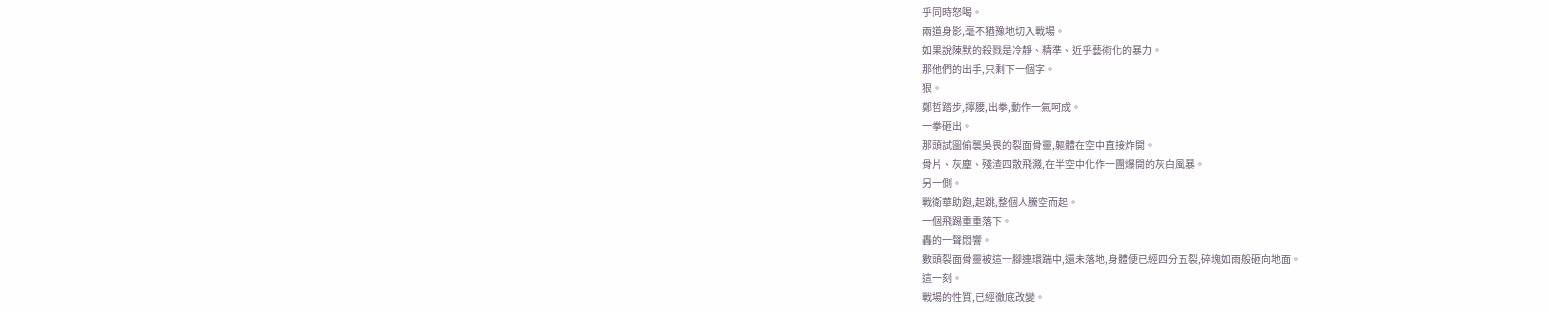乎同時怒喝。
兩道身影,毫不猶豫地切入戰場。
如果說陳默的殺戮是冷靜、精準、近乎藝術化的暴力。
那他們的出手,只剩下一個字。
狠。
鄭哲踏步,擰腰,出拳,動作一氣呵成。
一拳砸出。
那頭試圖偷襲吳畏的裂面骨靈,軀體在空中直接炸開。
骨片、灰塵、殘渣四散飛濺,在半空中化作一團爆開的灰白風暴。
另一側。
戰衛華助跑,起跳,整個人騰空而起。
一個飛踢重重落下。
轟的一聲悶響。
數頭裂面骨靈被這一腳連環踹中,還未落地,身體便已經四分五裂,碎塊如雨般砸向地面。
這一刻。
戰場的性質,已經徹底改變。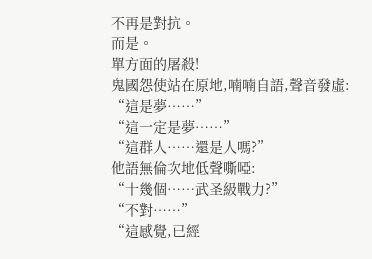不再是對抗。
而是。
單方面的屠殺!
鬼國怨使站在原地,喃喃自語,聲音發虛:
“這是夢……”
“這一定是夢……”
“這群人……還是人嗎?”
他語無倫次地低聲嘶啞:
“十幾個……武圣級戰力?”
“不對……”
“這感覺,已經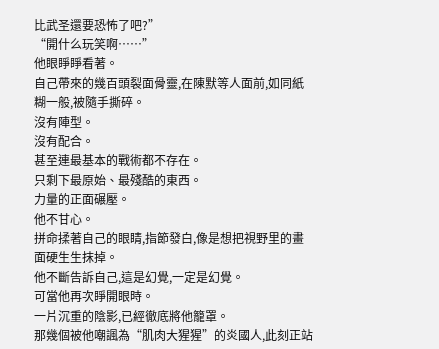比武圣還要恐怖了吧?”
“開什么玩笑啊……”
他眼睜睜看著。
自己帶來的幾百頭裂面骨靈,在陳默等人面前,如同紙糊一般,被隨手撕碎。
沒有陣型。
沒有配合。
甚至連最基本的戰術都不存在。
只剩下最原始、最殘酷的東西。
力量的正面碾壓。
他不甘心。
拼命揉著自己的眼睛,指節發白,像是想把視野里的畫面硬生生抹掉。
他不斷告訴自己,這是幻覺,一定是幻覺。
可當他再次睜開眼時。
一片沉重的陰影,已經徹底將他籠罩。
那幾個被他嘲諷為“肌肉大猩猩”的炎國人,此刻正站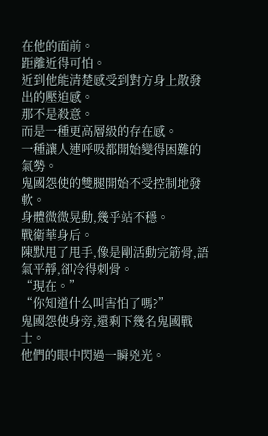在他的面前。
距離近得可怕。
近到他能清楚感受到對方身上散發出的壓迫感。
那不是殺意。
而是一種更高層級的存在感。
一種讓人連呼吸都開始變得困難的氣勢。
鬼國怨使的雙腿開始不受控制地發軟。
身體微微晃動,幾乎站不穩。
戰衛華身后。
陳默甩了甩手,像是剛活動完筋骨,語氣平靜,卻冷得刺骨。
“現在。”
“你知道什么叫害怕了嗎?”
鬼國怨使身旁,還剩下幾名鬼國戰士。
他們的眼中閃過一瞬兇光。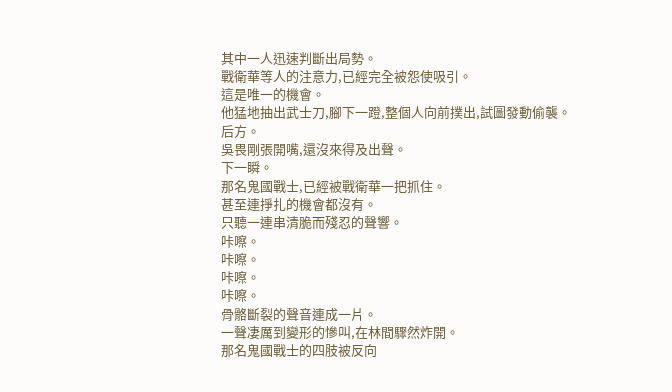其中一人迅速判斷出局勢。
戰衛華等人的注意力,已經完全被怨使吸引。
這是唯一的機會。
他猛地抽出武士刀,腳下一蹬,整個人向前撲出,試圖發動偷襲。
后方。
吳畏剛張開嘴,還沒來得及出聲。
下一瞬。
那名鬼國戰士,已經被戰衛華一把抓住。
甚至連掙扎的機會都沒有。
只聽一連串清脆而殘忍的聲響。
咔嚓。
咔嚓。
咔嚓。
咔嚓。
骨骼斷裂的聲音連成一片。
一聲凄厲到變形的慘叫,在林間驟然炸開。
那名鬼國戰士的四肢被反向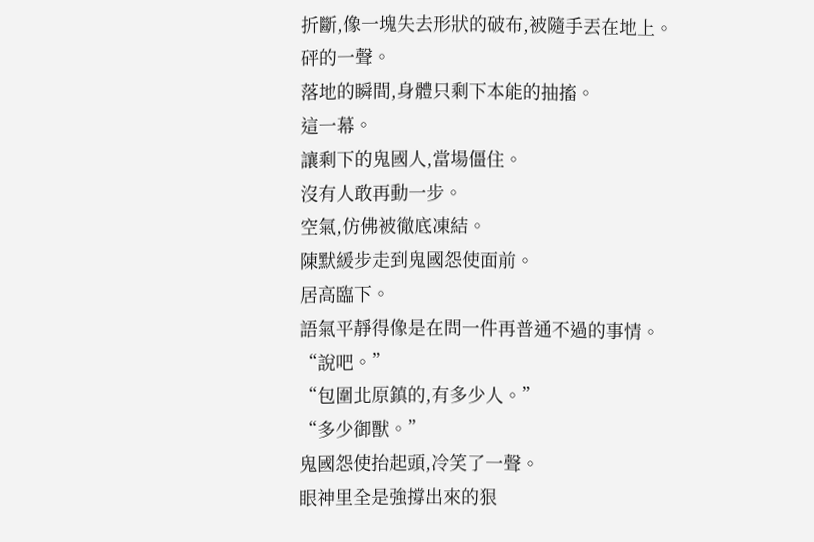折斷,像一塊失去形狀的破布,被隨手丟在地上。
砰的一聲。
落地的瞬間,身體只剩下本能的抽搐。
這一幕。
讓剩下的鬼國人,當場僵住。
沒有人敢再動一步。
空氣,仿佛被徹底凍結。
陳默緩步走到鬼國怨使面前。
居高臨下。
語氣平靜得像是在問一件再普通不過的事情。
“說吧。”
“包圍北原鎮的,有多少人。”
“多少御獸。”
鬼國怨使抬起頭,冷笑了一聲。
眼神里全是強撐出來的狠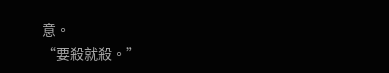意。
“要殺就殺。”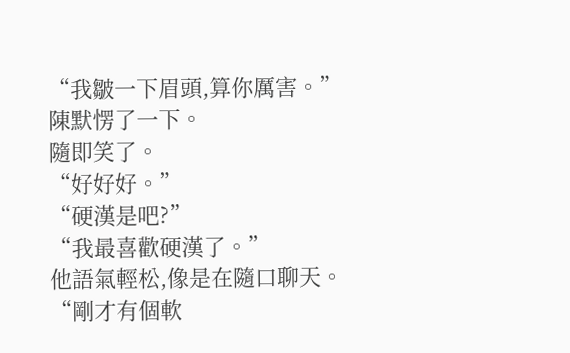“我皺一下眉頭,算你厲害。”
陳默愣了一下。
隨即笑了。
“好好好。”
“硬漢是吧?”
“我最喜歡硬漢了。”
他語氣輕松,像是在隨口聊天。
“剛才有個軟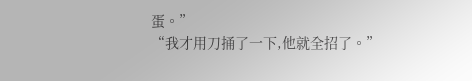蛋。”
“我才用刀捅了一下,他就全招了。”